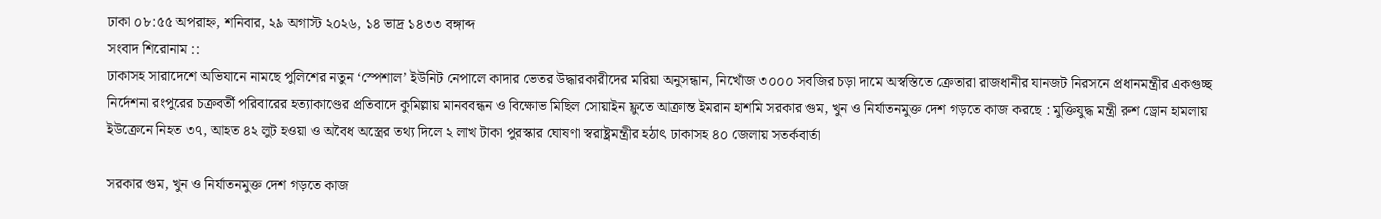ঢাকা ০৮:৫৫ অপরাহ্ন, শনিবার, ২৯ অগাস্ট ২০২৬, ১৪ ভাদ্র ১৪৩৩ বঙ্গাব্দ
সংবাদ শিরোনাম ::
ঢাকাসহ সারাদেশে অভিযানে নামছে পুলিশের নতুন ‘স্পেশাল’ ইউনিট নেপালে কাদার ভেতর উদ্ধারকারীদের মরিয়া অনুসন্ধান, নিখোঁজ ৩০০০ সবজির চড়া দামে অস্বস্তিতে ক্রেতারা রাজধানীর যানজট নিরসনে প্রধানমন্ত্রীর একগুচ্ছ নির্দেশনা রংপুরের চক্রবর্তী পরিবারের হত্যাকাণ্ডের প্রতিবাদে কুমিল্লায় মানববন্ধন ও বিক্ষোভ মিছিল সোয়াইন ফ্লুতে আক্রান্ত ইমরান হাশমি সরকার গুম, খুন ও নির্যাতনমুক্ত দেশ গড়তে কাজ করছে : মুক্তিযুদ্ধ মন্ত্রী রুশ ড্রোন হামলায় ইউক্রেনে নিহত ৩৭, আহত ৪২ লুট হওয়া ও অবৈধ অস্ত্রের তথ্য দিলে ২ লাখ টাকা পুরস্কার ঘোষণা স্বরাষ্ট্রমন্ত্রীর হঠাৎ ঢাকাসহ ৪০ জেলায় সতর্কবার্তা

সরকার গুম, খুন ও নির্যাতনমুক্ত দেশ গড়তে কাজ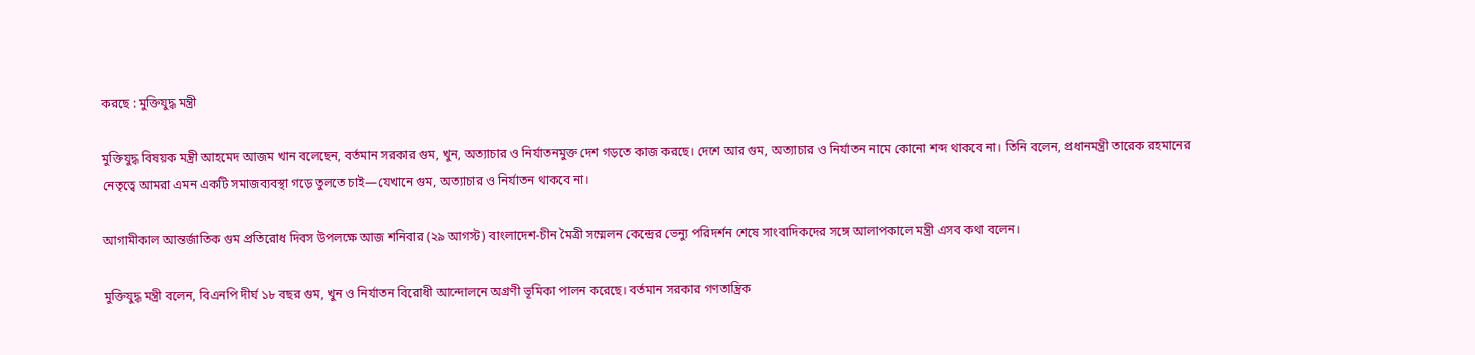করছে : মুক্তিযুদ্ধ মন্ত্রী

মুক্তিযুদ্ধ বিষয়ক মন্ত্রী আহমেদ আজম খান বলেছেন, বর্তমান সরকার গুম, খুন, অত্যাচার ও নির্যাতনমুক্ত দেশ গড়তে কাজ করছে। দেশে আর গুম, অত্যাচার ও নির্যাতন নামে কোনো শব্দ থাকবে না। তিনি বলেন, প্রধানমন্ত্রী তারেক রহমানের নেতৃত্বে আমরা এমন একটি সমাজব্যবস্থা গড়ে তুলতে চাই—যেখানে গুম, অত্যাচার ও নির্যাতন থাকবে না।

আগামীকাল আন্তর্জাতিক গুম প্রতিরোধ দিবস উপলক্ষে আজ শনিবার (২৯ আগস্ট) বাংলাদেশ-চীন মৈত্রী সম্মেলন কেন্দ্রের ভেন্যু পরিদর্শন শেষে সাংবাদিকদের সঙ্গে আলাপকালে মন্ত্রী এসব কথা বলেন।

মুক্তিযুদ্ধ মন্ত্রী বলেন, বিএনপি দীর্ঘ ১৮ বছর গুম, খুন ও নির্যাতন বিরোধী আন্দোলনে অগ্রণী ভূমিকা পালন করেছে। বর্তমান সরকার গণতান্ত্রিক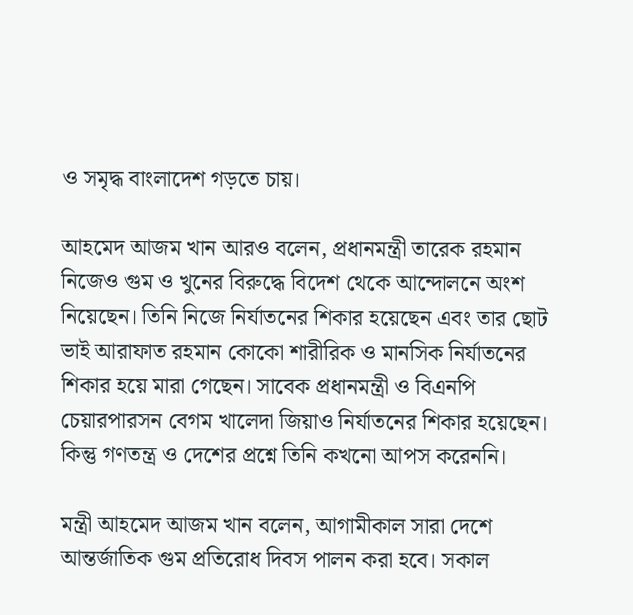ও সমৃদ্ধ বাংলাদেশ গড়তে চায়।

আহমেদ আজম খান আরও বলেন, প্রধানমন্ত্রী তারেক রহমান নিজেও গুম ও খুনের বিরুদ্ধে বিদেশ থেকে আন্দোলনে অংশ নিয়েছেন। তিনি নিজে নির্যাতনের শিকার হয়েছেন এবং তার ছোট ভাই আরাফাত রহমান কোকো শারীরিক ও মানসিক নির্যাতনের শিকার হয়ে মারা গেছেন। সাবেক প্রধানমন্ত্রী ও বিএনপি চেয়ারপারসন বেগম খালেদা জিয়াও নির্যাতনের শিকার হয়েছেন। কিন্তু গণতন্ত্র ও দেশের প্রশ্নে তিনি কখনো আপস করেননি।

মন্ত্রী আহমেদ আজম খান বলেন, আগামীকাল সারা দেশে আন্তর্জাতিক গুম প্রতিরোধ দিবস পালন করা হবে। সকাল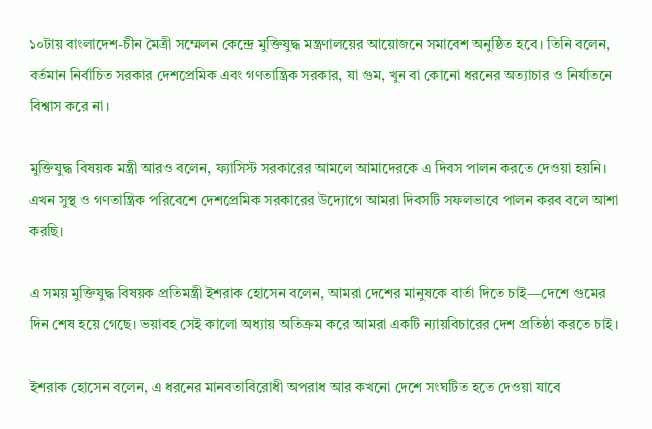১০টায় বাংলাদেশ-চীন মৈত্রী সম্মেলন কেন্দ্রে মুক্তিযুদ্ধ মন্ত্রণালয়ের আয়োজনে সমাবেশ অনুষ্ঠিত হবে। তিনি বলেন, বর্তমান নির্বাচিত সরকার দেশপ্রেমিক এবং গণতান্ত্রিক সরকার, যা গুম, খুন বা কোনো ধরনের অত্যাচার ও নির্যাতনে বিশ্বাস করে না।

মুক্তিযুদ্ধ বিষয়ক মন্ত্রী আরও বলেন, ফ্যাসিস্ট সরকারের আমলে আমাদেরকে এ দিবস পালন করতে দেওয়া হয়নি। এখন সুস্থ ও গণতান্ত্রিক পরিবেশে দেশপ্রেমিক সরকারের উদ্যোগে আমরা দিবসটি সফলভাবে পালন করব বলে আশা করছি।

এ সময় মুক্তিযুদ্ধ বিষয়ক প্রতিমন্ত্রী ইশরাক হোসেন বলেন, আমরা দেশের মানুষকে বার্তা দিতে চাই—দেশে গুমের দিন শেষ হয়ে গেছে। ভয়াবহ সেই কালো অধ্যায় অতিক্রম করে আমরা একটি ন্যায়বিচারের দেশ প্রতিষ্ঠা করতে চাই।

ইশরাক হোসেন বলেন, এ ধরনের মানবতাবিরোধী অপরাধ আর কখনো দেশে সংঘটিত হতে দেওয়া যাবে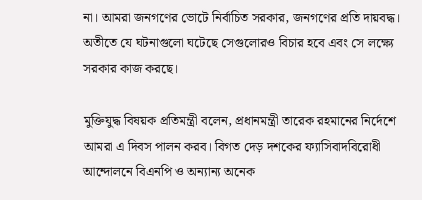না। আমরা জনগণের ভোটে নির্বাচিত সরকার, জনগণের প্রতি দায়বদ্ধ। অতীতে যে ঘটনাগুলো ঘটেছে সেগুলোরও বিচার হবে এবং সে লক্ষ্যে সরকার কাজ করছে।

মুক্তিযুদ্ধ বিষয়ক প্রতিমন্ত্রী বলেন, প্রধানমন্ত্রী তারেক রহমানের নির্দেশে আমরা এ দিবস পালন করব। বিগত দেড় দশকের ফ্যাসিবাদবিরোধী আন্দোলনে বিএনপি ও অন্যান্য অনেক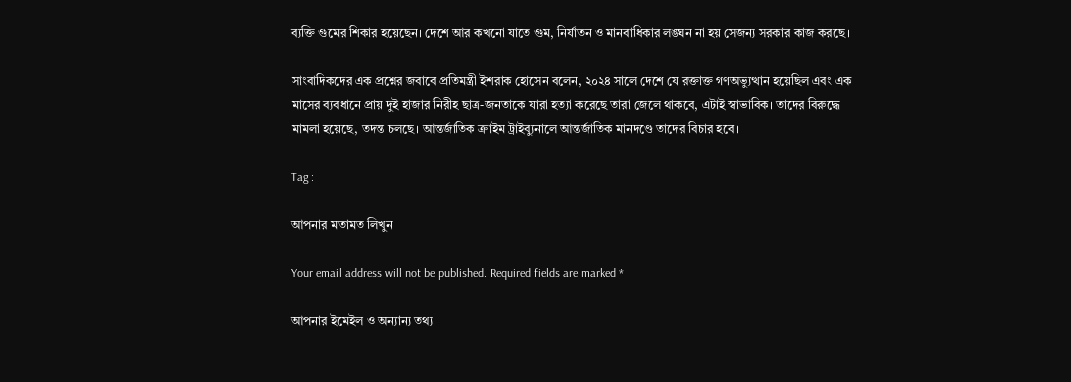ব্যক্তি গুমের শিকার হয়েছেন। দেশে আর কখনো যাতে গুম, নির্যাতন ও মানবাধিকার লঙ্ঘন না হয় সেজন্য সরকার কাজ করছে।

সাংবাদিকদের এক প্রশ্নের জবাবে প্রতিমন্ত্রী ইশরাক হোসেন বলেন, ২০২৪ সালে দেশে যে রক্তাক্ত গণঅভ্যুত্থান হয়েছিল এবং এক মাসের ব্যবধানে প্রায় দুই হাজার নিরীহ ছাত্র-জনতাকে যারা হত্যা করেছে তারা জেলে থাকবে, এটাই স্বাভাবিক। তাদের বিরুদ্ধে মামলা হয়েছে, তদন্ত চলছে। আন্তর্জাতিক ক্রাইম ট্রাইব্যুনালে আন্তর্জাতিক মানদণ্ডে তাদের বিচার হবে।

Tag :

আপনার মতামত লিখুন

Your email address will not be published. Required fields are marked *

আপনার ইমেইল ও অন্যান্য তথ্য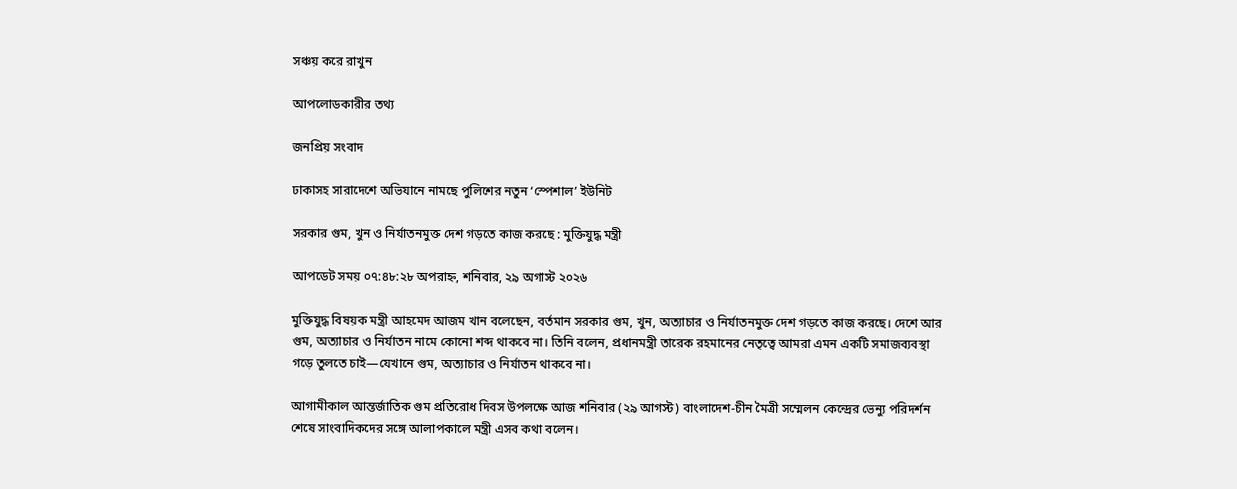সঞ্চয় করে রাখুন

আপলোডকারীর তথ্য

জনপ্রিয় সংবাদ

ঢাকাসহ সারাদেশে অভিযানে নামছে পুলিশের নতুন ‘স্পেশাল’ ইউনিট

সরকার গুম, খুন ও নির্যাতনমুক্ত দেশ গড়তে কাজ করছে : মুক্তিযুদ্ধ মন্ত্রী

আপডেট সময় ০৭:৪৮:২৮ অপরাহ্ন, শনিবার, ২৯ অগাস্ট ২০২৬

মুক্তিযুদ্ধ বিষয়ক মন্ত্রী আহমেদ আজম খান বলেছেন, বর্তমান সরকার গুম, খুন, অত্যাচার ও নির্যাতনমুক্ত দেশ গড়তে কাজ করছে। দেশে আর গুম, অত্যাচার ও নির্যাতন নামে কোনো শব্দ থাকবে না। তিনি বলেন, প্রধানমন্ত্রী তারেক রহমানের নেতৃত্বে আমরা এমন একটি সমাজব্যবস্থা গড়ে তুলতে চাই—যেখানে গুম, অত্যাচার ও নির্যাতন থাকবে না।

আগামীকাল আন্তর্জাতিক গুম প্রতিরোধ দিবস উপলক্ষে আজ শনিবার (২৯ আগস্ট) বাংলাদেশ-চীন মৈত্রী সম্মেলন কেন্দ্রের ভেন্যু পরিদর্শন শেষে সাংবাদিকদের সঙ্গে আলাপকালে মন্ত্রী এসব কথা বলেন।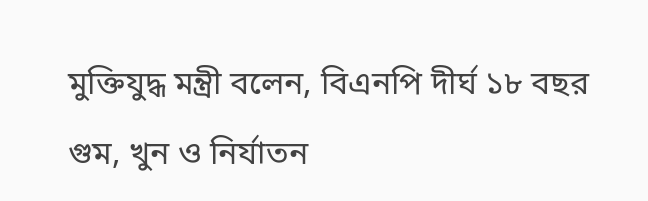মুক্তিযুদ্ধ মন্ত্রী বলেন, বিএনপি দীর্ঘ ১৮ বছর গুম, খুন ও নির্যাতন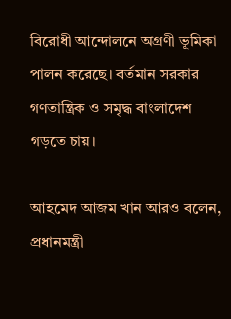বিরোধী আন্দোলনে অগ্রণী ভূমিকা পালন করেছে। বর্তমান সরকার গণতান্ত্রিক ও সমৃদ্ধ বাংলাদেশ গড়তে চায়।

আহমেদ আজম খান আরও বলেন, প্রধানমন্ত্রী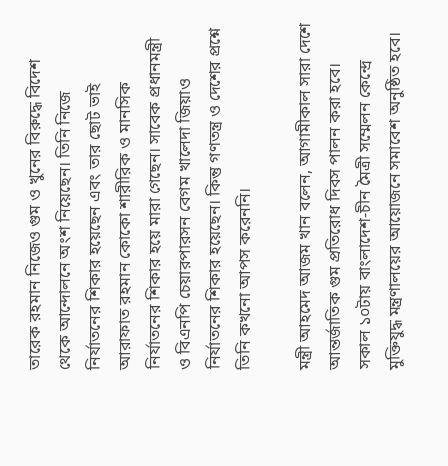তারেক রহমান নিজেও গুম ও খুনের বিরুদ্ধে বিদেশ থেকে আন্দোলনে অংশ নিয়েছেন। তিনি নিজে নির্যাতনের শিকার হয়েছেন এবং তার ছোট ভাই আরাফাত রহমান কোকো শারীরিক ও মানসিক নির্যাতনের শিকার হয়ে মারা গেছেন। সাবেক প্রধানমন্ত্রী ও বিএনপি চেয়ারপারসন বেগম খালেদা জিয়াও নির্যাতনের শিকার হয়েছেন। কিন্তু গণতন্ত্র ও দেশের প্রশ্নে তিনি কখনো আপস করেননি।

মন্ত্রী আহমেদ আজম খান বলেন, আগামীকাল সারা দেশে আন্তর্জাতিক গুম প্রতিরোধ দিবস পালন করা হবে। সকাল ১০টায় বাংলাদেশ-চীন মৈত্রী সম্মেলন কেন্দ্রে মুক্তিযুদ্ধ মন্ত্রণালয়ের আয়োজনে সমাবেশ অনুষ্ঠিত হবে।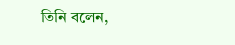তিনি বলেন,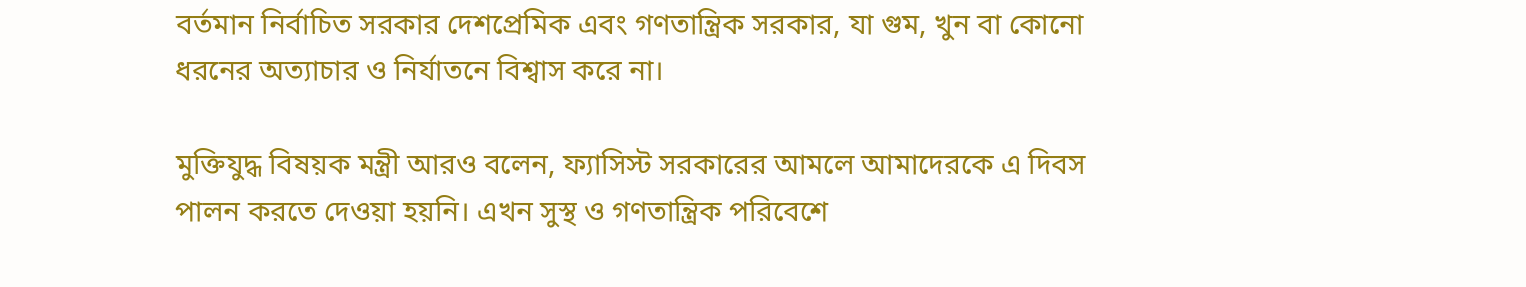বর্তমান নির্বাচিত সরকার দেশপ্রেমিক এবং গণতান্ত্রিক সরকার, যা গুম, খুন বা কোনো ধরনের অত্যাচার ও নির্যাতনে বিশ্বাস করে না।

মুক্তিযুদ্ধ বিষয়ক মন্ত্রী আরও বলেন, ফ্যাসিস্ট সরকারের আমলে আমাদেরকে এ দিবস পালন করতে দেওয়া হয়নি। এখন সুস্থ ও গণতান্ত্রিক পরিবেশে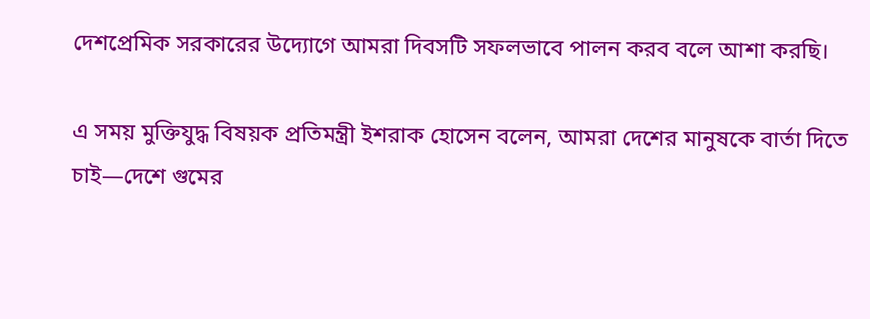দেশপ্রেমিক সরকারের উদ্যোগে আমরা দিবসটি সফলভাবে পালন করব বলে আশা করছি।

এ সময় মুক্তিযুদ্ধ বিষয়ক প্রতিমন্ত্রী ইশরাক হোসেন বলেন, আমরা দেশের মানুষকে বার্তা দিতে চাই—দেশে গুমের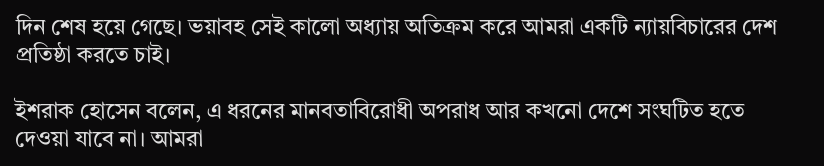দিন শেষ হয়ে গেছে। ভয়াবহ সেই কালো অধ্যায় অতিক্রম করে আমরা একটি ন্যায়বিচারের দেশ প্রতিষ্ঠা করতে চাই।

ইশরাক হোসেন বলেন, এ ধরনের মানবতাবিরোধী অপরাধ আর কখনো দেশে সংঘটিত হতে দেওয়া যাবে না। আমরা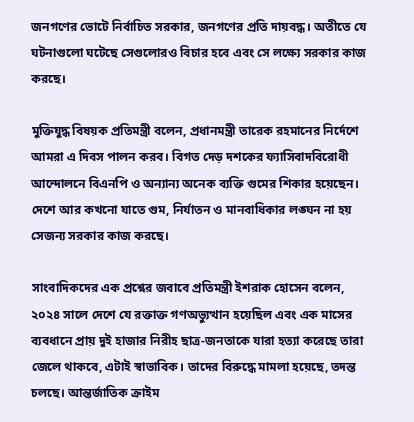জনগণের ভোটে নির্বাচিত সরকার, জনগণের প্রতি দায়বদ্ধ। অতীতে যে ঘটনাগুলো ঘটেছে সেগুলোরও বিচার হবে এবং সে লক্ষ্যে সরকার কাজ করছে।

মুক্তিযুদ্ধ বিষয়ক প্রতিমন্ত্রী বলেন, প্রধানমন্ত্রী তারেক রহমানের নির্দেশে আমরা এ দিবস পালন করব। বিগত দেড় দশকের ফ্যাসিবাদবিরোধী আন্দোলনে বিএনপি ও অন্যান্য অনেক ব্যক্তি গুমের শিকার হয়েছেন। দেশে আর কখনো যাতে গুম, নির্যাতন ও মানবাধিকার লঙ্ঘন না হয় সেজন্য সরকার কাজ করছে।

সাংবাদিকদের এক প্রশ্নের জবাবে প্রতিমন্ত্রী ইশরাক হোসেন বলেন, ২০২৪ সালে দেশে যে রক্তাক্ত গণঅভ্যুত্থান হয়েছিল এবং এক মাসের ব্যবধানে প্রায় দুই হাজার নিরীহ ছাত্র-জনতাকে যারা হত্যা করেছে তারা জেলে থাকবে, এটাই স্বাভাবিক। তাদের বিরুদ্ধে মামলা হয়েছে, তদন্ত চলছে। আন্তর্জাতিক ক্রাইম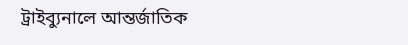ট্রাইব্যুনালে আন্তর্জাতিক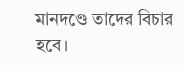মানদণ্ডে তাদের বিচার হবে।